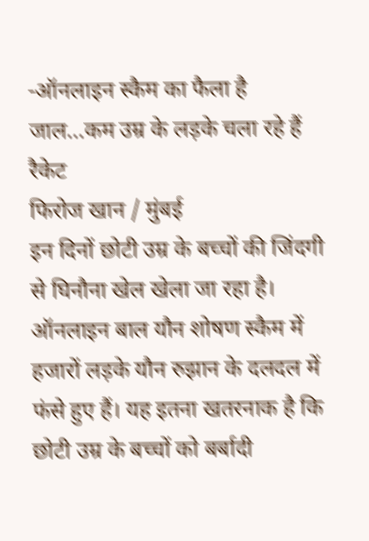-ऑनलाइन स्कैम का फैला है जाल…कम उम्र के लड़के चला रहे हैं रैकेट
फिरोज खान / मुंबई
इन दिनों छोटी उम्र के बच्चों की जिंदगी से घिनौना खेल खेला जा रहा है। ऑनलाइन बाल यौन शोषण स्कैम में हजारों लड़के यौन रुझान के दलदल में फंसे हुए हैं। यह इतना खतरनाक है कि छोटी उम्र के बच्चों को बर्बादी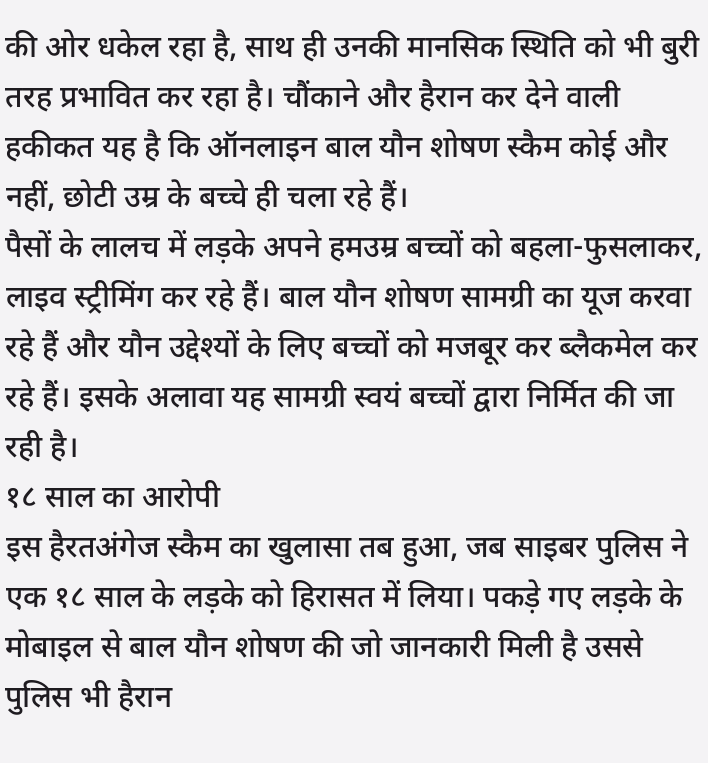की ओर धकेल रहा है, साथ ही उनकी मानसिक स्थिति को भी बुरी तरह प्रभावित कर रहा है। चौंकाने और हैरान कर देने वाली हकीकत यह है कि ऑनलाइन बाल यौन शोषण स्कैम कोई और नहीं, छोटी उम्र के बच्चे ही चला रहे हैं।
पैसों के लालच में लड़के अपने हमउम्र बच्चों को बहला-फुसलाकर, लाइव स्ट्रीमिंग कर रहे हैं। बाल यौन शोषण सामग्री का यूज करवा रहे हैं और यौन उद्देश्यों के लिए बच्चों को मजबूर कर ब्लैकमेल कर रहे हैं। इसके अलावा यह सामग्री स्वयं बच्चों द्वारा निर्मित की जा रही है।
१८ साल का आरोपी
इस हैरतअंगेज स्कैम का खुलासा तब हुआ, जब साइबर पुलिस ने एक १८ साल के लड़के को हिरासत में लिया। पकड़े गए लड़के के मोबाइल से बाल यौन शोषण की जो जानकारी मिली है उससे पुलिस भी हैरान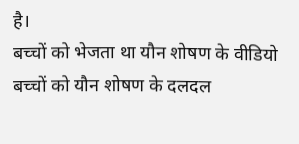है।
बच्चों को भेजता था यौन शोषण के वीडियो
बच्चों को यौन शोषण के दलदल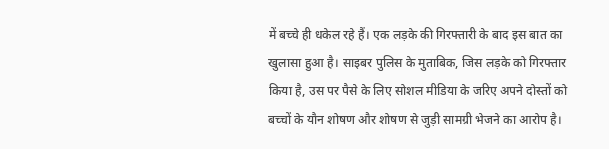में बच्चे ही धकेल रहे हैं। एक लड़के की गिरफ्तारी के बाद इस बात का खुलासा हुआ है। साइबर पुलिस के मुताबिक, जिस लड़के को गिरफ्तार किया है, उस पर पैसे के लिए सोशल मीडिया के जरिए अपने दोस्तों को बच्चों के यौन शोषण और शोषण से जुड़ी सामग्री भेजने का आरोप है।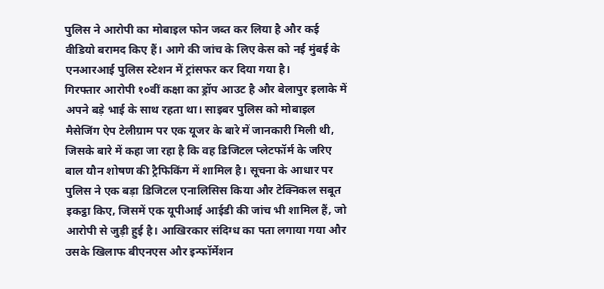पुलिस ने आरोपी का मोबाइल फोन जब्त कर लिया है और कई वीडियो बरामद किए हैं। आगे की जांच के लिए केस को नई मुंबई के एनआरआई पुलिस स्टेशन में ट्रांसफर कर दिया गया है।
गिरफ्तार आरोपी १०वीं कक्षा का ड्रॉप आउट है और बेलापुर इलाके में अपने बड़े भाई के साथ रहता था। साइबर पुलिस को मोबाइल मैसेजिंग ऐप टेलीग्राम पर एक यूजर के बारे में जानकारी मिली थी, जिसके बारे में कहा जा रहा है कि वह डिजिटल प्लेटफॉर्म के जरिए बाल यौन शोषण की ट्रैफिकिंग में शामिल है। सूचना के आधार पर पुलिस ने एक बड़ा डिजिटल एनालिसिस किया और टेक्निकल सबूत इकट्ठा किए, जिसमें एक यूपीआई आईडी की जांच भी शामिल हैं, जो आरोपी से जुड़ी हुई है। आखिरकार संदिग्ध का पता लगाया गया और उसके खिलाफ बीएनएस और इन्फॉर्मेशन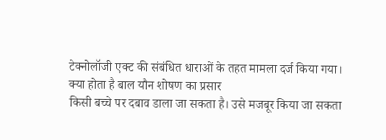टेक्नोलॉजी एक्ट की संबंधित धाराओं के तहत मामला दर्ज किया गया।
क्या होता है बाल यौन शोषण का प्रसार
किसी बच्चे पर दबाव डाला जा सकता है। उसे मजबूर किया जा सकता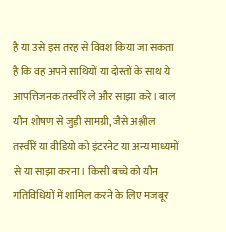है या उसे इस तरह से विवश किया जा सकता है कि वह अपने साथियों या दोस्तों के साथ ये आपत्तिजनक तस्वीरें ले और साझा करे। बाल यौन शोषण से जुड़ी सामग्री, जैसे अश्लील तस्वीरें या वीडियो को इंटरनेट या अन्य माध्यमों से या साझा करना। किसी बच्चे को यौन गतिविधियों में शामिल करने के लिए मजबूर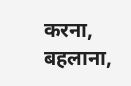करना, बहलाना,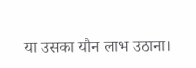या उसका यौन लाभ उठाना।